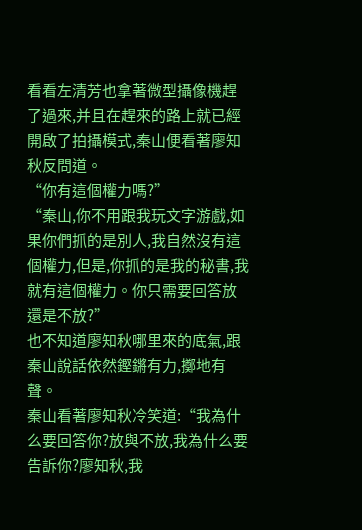看看左清芳也拿著微型攝像機趕了過來,并且在趕來的路上就已經開啟了拍攝模式,秦山便看著廖知秋反問道。
“你有這個權力嗎?”
“秦山,你不用跟我玩文字游戲,如果你們抓的是別人,我自然沒有這個權力,但是,你抓的是我的秘書,我就有這個權力。你只需要回答放還是不放?”
也不知道廖知秋哪里來的底氣,跟秦山說話依然鏗鏘有力,擲地有聲。
秦山看著廖知秋冷笑道:“我為什么要回答你?放與不放,我為什么要告訴你?廖知秋,我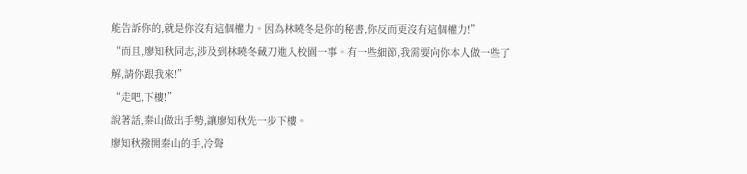能告訴你的,就是你沒有這個權力。因為林曉冬是你的秘書,你反而更沒有這個權力!”
“而且,廖知秋同志,涉及到林曉冬藏刀進入校園一事。有一些細節,我需要向你本人做一些了解,請你跟我來!”
“走吧,下樓!”
說著話,秦山做出手勢,讓廖知秋先一步下樓。
廖知秋撥開秦山的手,冷聲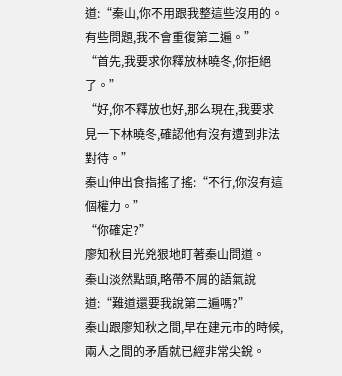道:“秦山,你不用跟我整這些沒用的。有些問題,我不會重復第二遍。”
“首先,我要求你釋放林曉冬,你拒絕了。”
“好,你不釋放也好,那么現在,我要求見一下林曉冬,確認他有沒有遭到非法對待。”
秦山伸出食指搖了搖:“不行,你沒有這個權力。”
“你確定?”
廖知秋目光兇狠地盯著秦山問道。
秦山淡然點頭,略帶不屑的語氣說道:“難道還要我說第二遍嗎?”
秦山跟廖知秋之間,早在建元市的時候,兩人之間的矛盾就已經非常尖銳。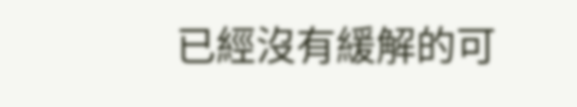已經沒有緩解的可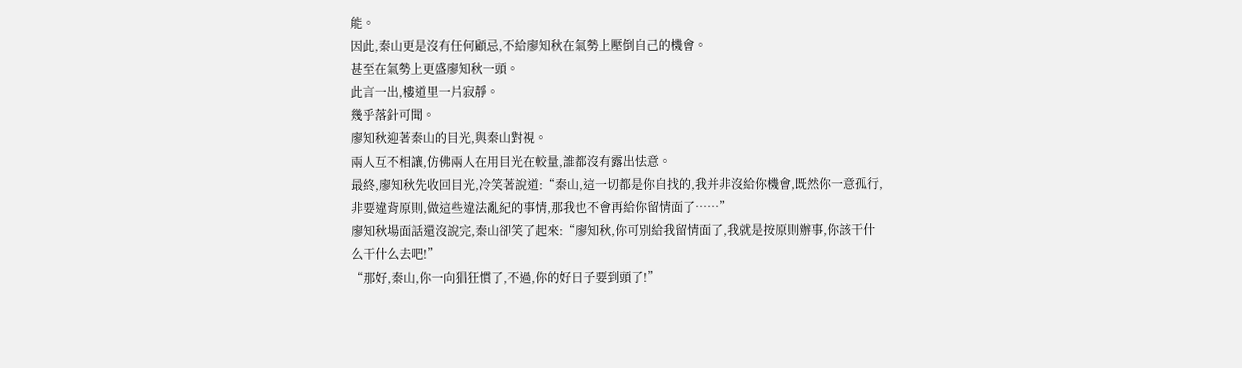能。
因此,秦山更是沒有任何顧忌,不給廖知秋在氣勢上壓倒自己的機會。
甚至在氣勢上更盛廖知秋一頭。
此言一出,樓道里一片寂靜。
幾乎落針可聞。
廖知秋迎著秦山的目光,與秦山對視。
兩人互不相讓,仿佛兩人在用目光在較量,誰都沒有露出怯意。
最終,廖知秋先收回目光,冷笑著說道:“秦山,這一切都是你自找的,我并非沒給你機會,既然你一意孤行,非要違背原則,做這些違法亂紀的事情,那我也不會再給你留情面了……”
廖知秋場面話還沒說完,秦山卻笑了起來:“廖知秋,你可別給我留情面了,我就是按原則辦事,你該干什么干什么去吧!”
“那好,秦山,你一向猖狂慣了,不過,你的好日子要到頭了!”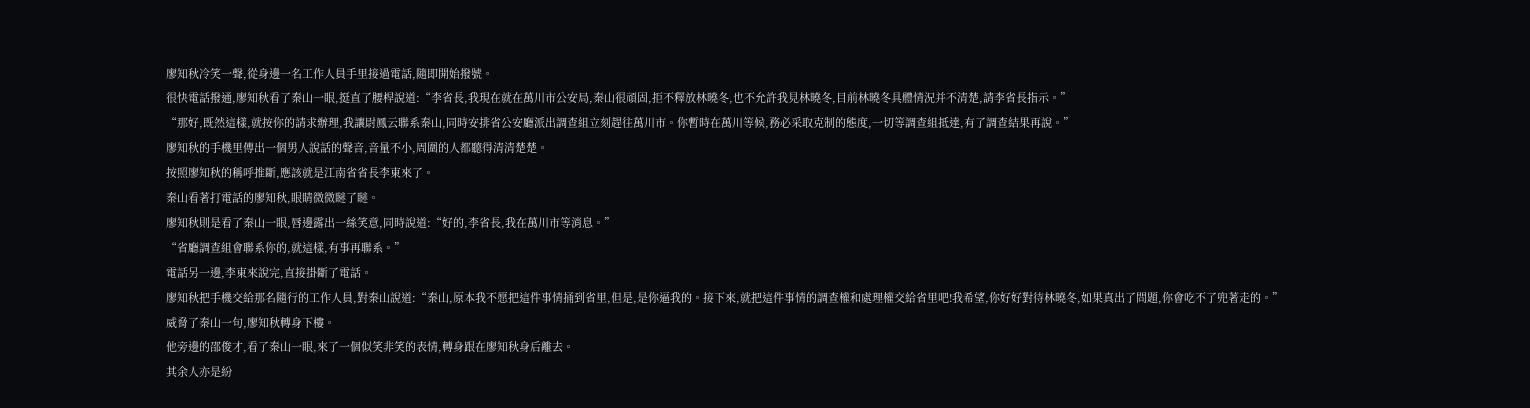廖知秋冷笑一聲,從身邊一名工作人員手里接過電話,隨即開始撥號。
很快電話撥通,廖知秋看了秦山一眼,挺直了腰桿說道:“李省長,我現在就在萬川市公安局,秦山很頑固,拒不釋放林曉冬,也不允許我見林曉冬,目前林曉冬具體情況并不清楚,請李省長指示。”
“那好,既然這樣,就按你的請求辦理,我讓尉鳳云聯系秦山,同時安排省公安廳派出調查組立刻趕往萬川市。你暫時在萬川等候,務必采取克制的態度,一切等調查組抵達,有了調查結果再說。”
廖知秋的手機里傳出一個男人說話的聲音,音量不小,周圍的人都聽得清清楚楚。
按照廖知秋的稱呼推斷,應該就是江南省省長李東來了。
秦山看著打電話的廖知秋,眼睛微微瞇了瞇。
廖知秋則是看了秦山一眼,唇邊露出一絲笑意,同時說道:“好的,李省長,我在萬川市等消息。”
“省廳調查組會聯系你的,就這樣,有事再聯系。”
電話另一邊,李東來說完,直接掛斷了電話。
廖知秋把手機交給那名隨行的工作人員,對秦山說道:“秦山,原本我不愿把這件事情捅到省里,但是,是你逼我的。接下來,就把這件事情的調查權和處理權交給省里吧!我希望,你好好對待林曉冬,如果真出了問題,你會吃不了兜著走的。”
威脅了秦山一句,廖知秋轉身下樓。
他旁邊的邵俊才,看了秦山一眼,來了一個似笑非笑的表情,轉身跟在廖知秋身后離去。
其余人亦是紛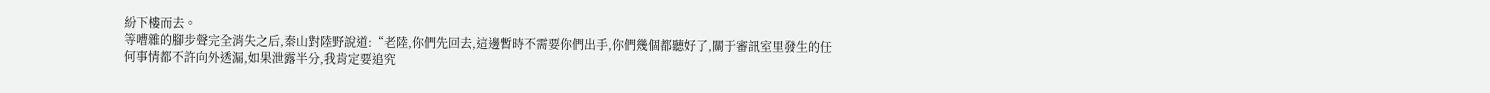紛下樓而去。
等嘈雜的腳步聲完全消失之后,秦山對陸野說道:“老陸,你們先回去,這邊暫時不需要你們出手,你們幾個都聽好了,關于審訊室里發生的任何事情都不許向外透漏,如果泄露半分,我肯定要追究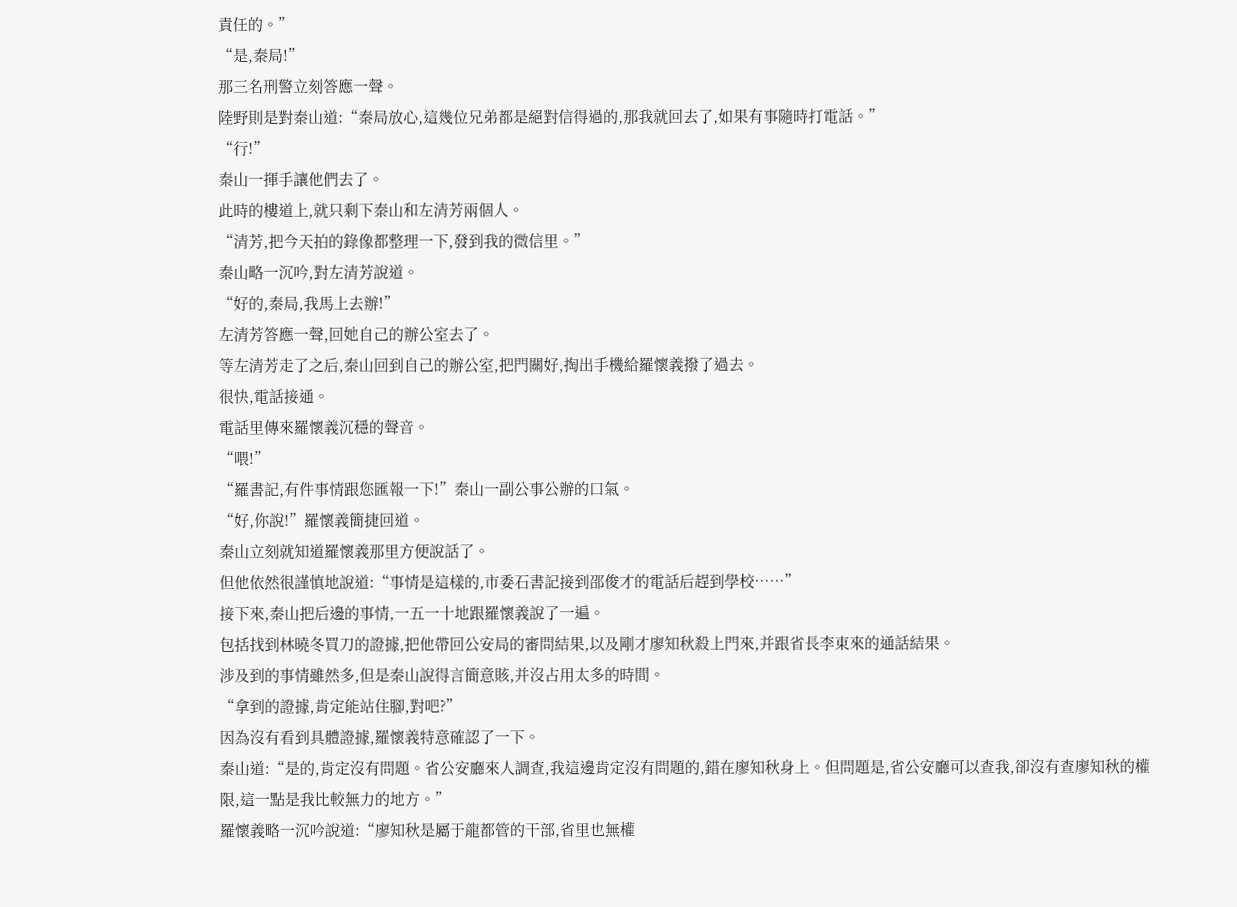責任的。”
“是,秦局!”
那三名刑警立刻答應一聲。
陸野則是對秦山道:“秦局放心,這幾位兄弟都是絕對信得過的,那我就回去了,如果有事隨時打電話。”
“行!”
秦山一揮手讓他們去了。
此時的樓道上,就只剩下秦山和左清芳兩個人。
“清芳,把今天拍的錄像都整理一下,發到我的微信里。”
秦山略一沉吟,對左清芳說道。
“好的,秦局,我馬上去辦!”
左清芳答應一聲,回她自己的辦公室去了。
等左清芳走了之后,秦山回到自己的辦公室,把門關好,掏出手機給羅懷義撥了過去。
很快,電話接通。
電話里傳來羅懷義沉穩的聲音。
“喂!”
“羅書記,有件事情跟您匯報一下!”秦山一副公事公辦的口氣。
“好,你說!”羅懷義簡捷回道。
秦山立刻就知道羅懷義那里方便說話了。
但他依然很謹慎地說道:“事情是這樣的,市委石書記接到邵俊才的電話后趕到學校……”
接下來,秦山把后邊的事情,一五一十地跟羅懷義說了一遍。
包括找到林曉冬買刀的證據,把他帶回公安局的審問結果,以及剛才廖知秋殺上門來,并跟省長李東來的通話結果。
涉及到的事情雖然多,但是秦山說得言簡意賅,并沒占用太多的時間。
“拿到的證據,肯定能站住腳,對吧?”
因為沒有看到具體證據,羅懷義特意確認了一下。
秦山道:“是的,肯定沒有問題。省公安廳來人調查,我這邊肯定沒有問題的,錯在廖知秋身上。但問題是,省公安廳可以查我,卻沒有查廖知秋的權限,這一點是我比較無力的地方。”
羅懷義略一沉吟說道:“廖知秋是屬于龍都管的干部,省里也無權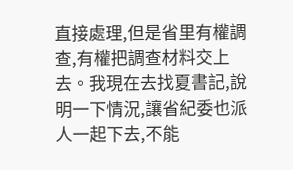直接處理,但是省里有權調查,有權把調查材料交上去。我現在去找夏書記,說明一下情況,讓省紀委也派人一起下去,不能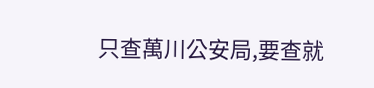只查萬川公安局,要查就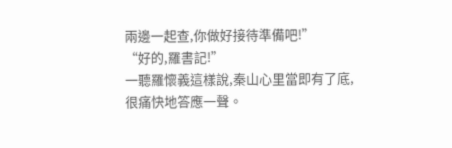兩邊一起查,你做好接待準備吧!”
“好的,羅書記!”
一聽羅懷義這樣說,秦山心里當即有了底,很痛快地答應一聲。